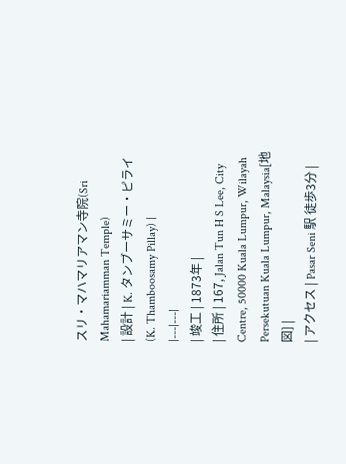スリ・マハマリアマン寺院(Sri Mahamariamman Temple)
| 設計 | K. タンブーサミー・ピライ(K. Thamboosamy Pillay) |
|---|---|
| 竣工 | 1873年 |
| 住所 | 167, Jalan Tun H S Lee, City Centre, 50000 Kuala Lumpur, Wilayah Persekutuan Kuala Lumpur, Malaysia[地図] |
| アクセス | Pasar Seni 駅 徒歩3分 |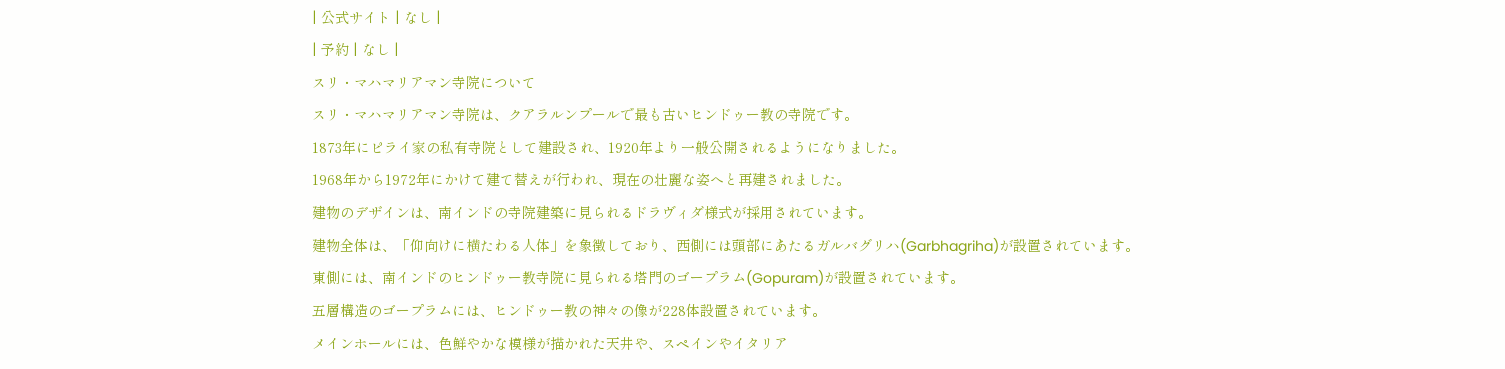| 公式サイト | なし |
| 予約 | なし |
スリ・マハマリアマン寺院について
スリ・マハマリアマン寺院は、クアラルンプールで最も古いヒンドゥー教の寺院です。
1873年にピライ家の私有寺院として建設され、1920年より一般公開されるようになりました。
1968年から1972年にかけて建て替えが行われ、現在の壮麗な姿へと再建されました。
建物のデザインは、南インドの寺院建築に見られるドラヴィダ様式が採用されています。
建物全体は、「仰向けに横たわる人体」を象徴しており、西側には頭部にあたるガルバグリハ(Garbhagriha)が設置されています。
東側には、南インドのヒンドゥー教寺院に見られる塔門のゴープラム(Gopuram)が設置されています。
五層構造のゴープラムには、ヒンドゥー教の神々の像が228体設置されています。
メインホールには、色鮮やかな模様が描かれた天井や、スペインやイタリア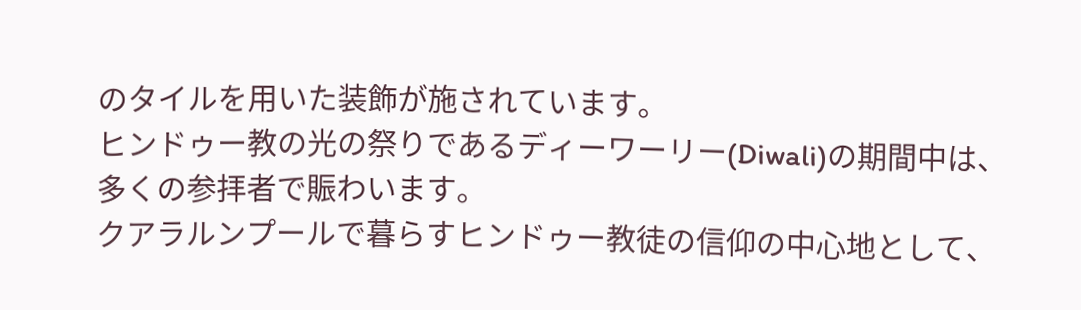のタイルを用いた装飾が施されています。
ヒンドゥー教の光の祭りであるディーワーリー(Diwali)の期間中は、多くの参拝者で賑わいます。
クアラルンプールで暮らすヒンドゥー教徒の信仰の中心地として、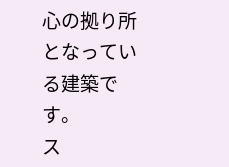心の拠り所となっている建築です。
ス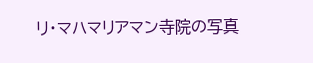リ・マハマリアマン寺院の写真